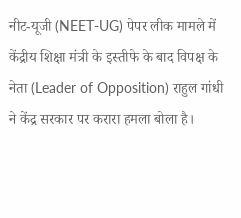नीट-यूजी (NEET-UG) पेपर लीक मामले में केंद्रीय शिक्षा मंत्री के इस्तीफे के बाद विपक्ष के नेता (Leader of Opposition) राहुल गांधी ने केंद्र सरकार पर करारा हमला बोला है।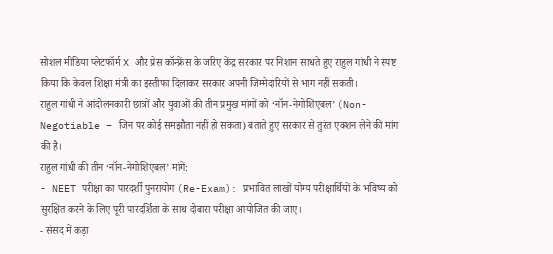सोशल मीडिया प्लेटफॉर्म X और प्रेस कॉन्फ्रेंस के जरिए केंद्र सरकार पर निशान साधते हुए राहुल गांधी ने स्पष्ट किया कि केवल शिक्षा मंत्री का इस्तीफा दिलाकर सरकार अपनी जिम्मेदारियों से भाग नहीं सकती।
राहुल गांधी ने आंदोलनकारी छात्रों और युवाओं की तीन प्रमुख मांगों को ‘नॉन-नेगोशिएबल’ (Non-Negotiable – जिन पर कोई समझौता नहीं हो सकता) बताते हुए सरकार से तुरंत एक्शन लेने की मांग की है।
राहुल गांधी की तीन ‘नॉन-नेगोशिएबल’ मांगें:
- NEET परीक्षा का पारदर्शी पुनरायोग (Re-Exam): प्रभावित लाखों योग्य परीक्षार्थियों के भविष्य को सुरक्षित करने के लिए पूरी पारदर्शिता के साथ दोबारा परीक्षा आयोजित की जाए।
- संसद में कड़ा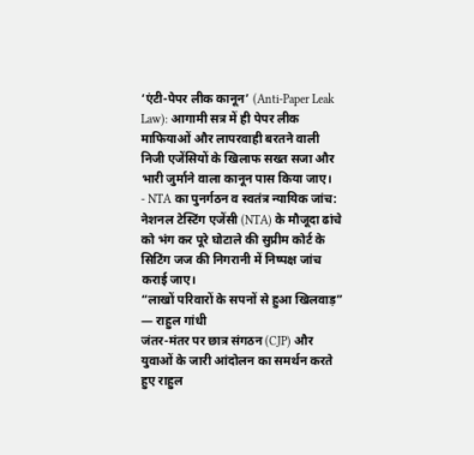‘एंटी-पेपर लीक कानून’ (Anti-Paper Leak Law): आगामी सत्र में ही पेपर लीक माफियाओं और लापरवाही बरतने वाली निजी एजेंसियों के खिलाफ सख्त सजा और भारी जुर्माने वाला कानून पास किया जाए।
- NTA का पुनर्गठन व स्वतंत्र न्यायिक जांच: नेशनल टेस्टिंग एजेंसी (NTA) के मौजूदा ढांचे को भंग कर पूरे घोटाले की सुप्रीम कोर्ट के सिटिंग जज की निगरानी में निष्पक्ष जांच कराई जाए।
“लाखों परिवारों के सपनों से हुआ खिलवाड़” — राहुल गांधी
जंतर-मंतर पर छात्र संगठन (CJP) और युवाओं के जारी आंदोलन का समर्थन करते हुए राहुल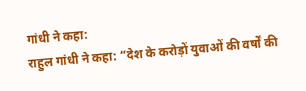गांधी ने कहा:
राहुल गांधी ने कहा: “देश के करोड़ों युवाओं की वर्षों की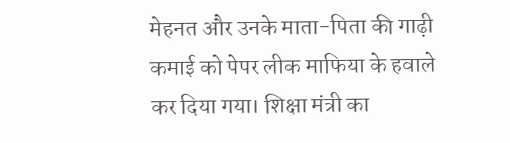मेहनत और उनके माता-पिता की गाढ़ी कमाई को पेपर लीक माफिया के हवाले कर दिया गया। शिक्षा मंत्री का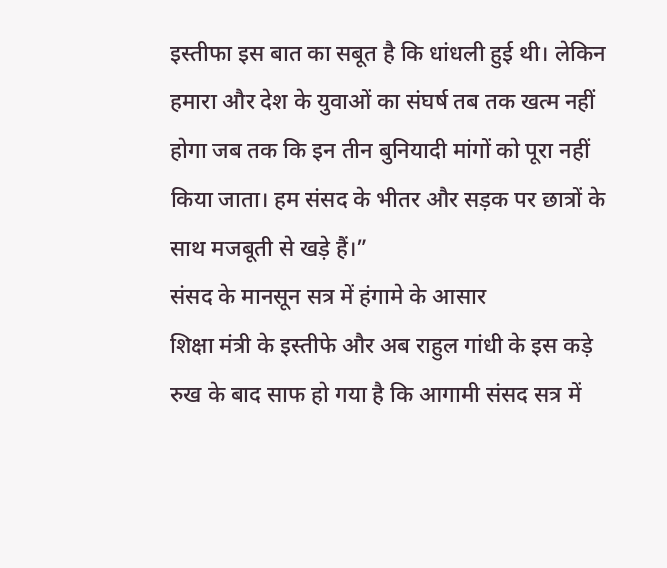इस्तीफा इस बात का सबूत है कि धांधली हुई थी। लेकिन हमारा और देश के युवाओं का संघर्ष तब तक खत्म नहीं होगा जब तक कि इन तीन बुनियादी मांगों को पूरा नहीं किया जाता। हम संसद के भीतर और सड़क पर छात्रों के साथ मजबूती से खड़े हैं।”
संसद के मानसून सत्र में हंगामे के आसार
शिक्षा मंत्री के इस्तीफे और अब राहुल गांधी के इस कड़े रुख के बाद साफ हो गया है कि आगामी संसद सत्र में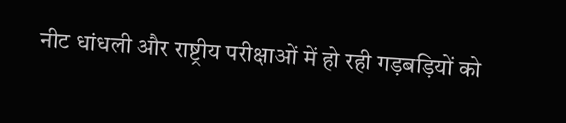नीट धांधली और राष्ट्रीय परीक्षाओं में हो रही गड़बड़ियों को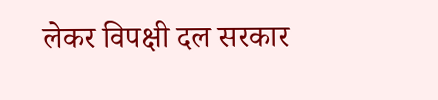लेकर विपक्षी दल सरकार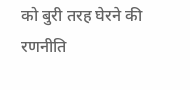को बुरी तरह घेरने की रणनीति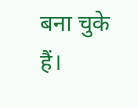बना चुके हैं।